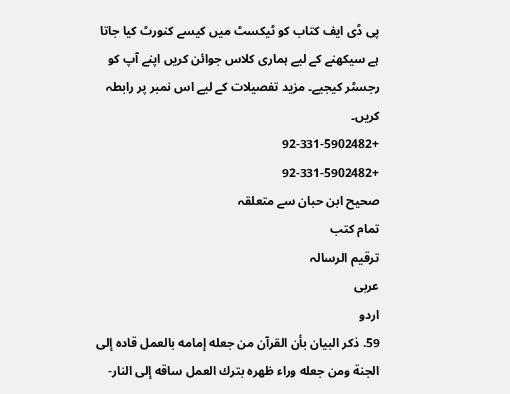پی ڈی ایف کتاب کو ٹیکسٹ میں کیسے کنورٹ کیا جاتا ہے سیکھنے کے لیے ہماری کلاس جوائن کریں اپنے آپ کو رجسٹر کیجیے۔ مزید تفصیلات کے لیے اس نمبر پر رابطہ کریں۔
+92-331-5902482
+92-331-5902482
صحیح ابن حبان سے متعلقہ
تمام کتب
ترقيم الرسالہ
عربی
اردو
59. ذكر البيان بأن القرآن من جعله إمامه بالعمل قاده إلى الجنة ومن جعله وراء ظهره بترك العمل ساقه إلى النار-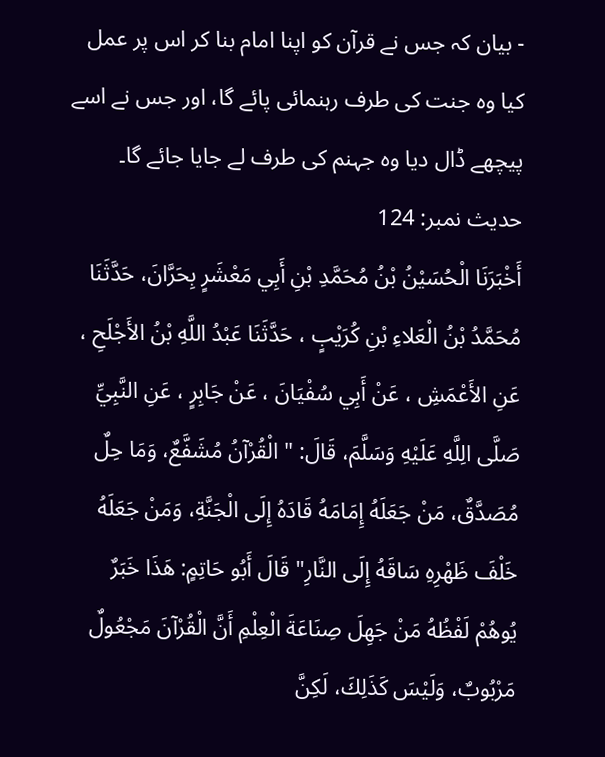- بیان کہ جس نے قرآن کو اپنا امام بنا کر اس پر عمل کیا وہ جنت کی طرف رہنمائی پائے گا، اور جس نے اسے پیچھے ڈال دیا وہ جہنم کی طرف لے جایا جائے گا۔
حدیث نمبر: 124
أَخْبَرَنَا الْحُسَيْنُ بْنُ مُحَمَّدِ بْنِ أَبِي مَعْشَرٍ بِحَرَّانَ، حَدَّثَنَا مُحَمَّدُ بْنُ الْعَلاءِ بْنِ كُرَيْبٍ ، حَدَّثَنَا عَبْدُ اللَّهِ بْنُ الأَجْلَحِ ، عَنِ الأَعْمَشِ ، عَنْ أَبِي سُفْيَانَ ، عَنْ جَابِرٍ ، عَنِ النَّبِيِّ صَلَّى الِلَّهِ عَلَيْهِ وَسَلَّمَ، قَالَ: " الْقُرْآنُ مُشَفَّعٌ، وَمَا حِلٌ مُصَدَّقٌ، مَنْ جَعَلَهُ إِمَامَهُ قَادَهُ إِلَى الْجَنَّةِ، وَمَنْ جَعَلَهُ خَلْفَ ظَهْرِهِ سَاقَهُ إِلَى النَّارِ" قَالَ أَبُو حَاتِمٍ: هَذَا خَبَرٌ يُوهُمْ لَفْظُهُ مَنْ جَهِلَ صِنَاعَةَ الْعِلْمِ أَنَّ الْقُرْآنَ مَجْعُولٌ مَرْبُوبٌ، وَلَيْسَ كَذَلِكَ، لَكِنَّ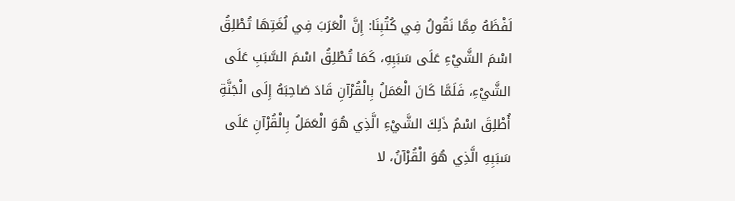لَفْظَهُ مِمَّا نَقُولُ فِي كُتُبِنَا: إِنَّ الْعَرَبَ فِي لُغَتِهَا تُطْلِقُ اسْمَ الشَّيْءِ عَلَى سَبَبِهِ، كَمَا تُطْلِقُ اسْمَ السَّبَبِ عَلَى الشَّيْءِ، فَلَمَّا كَانَ الْعَمَلُ بِالْقُرْآنِ قَادَ صَاحِبَهُ إِلَى الْجَنَّةِ أُطْلِقَ اسْمُ ذَلِكَ الشَّيْءِ الَّذِي هُوَ الْعَمَلُ بِالْقُرْآنِ عَلَى سَبَبِهِ الَّذِي هُوَ الْقُرْآنُ، لا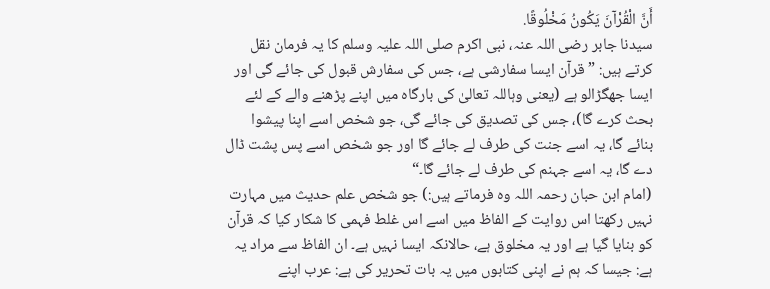أَنَّ الْقُرْآنَ يَكُونُ مَخْلُوقًا.
سیدنا جابر رضی اللہ عنہ، نبی اکرم صلی اللہ علیہ وسلم کا یہ فرمان نقل کرتے ہیں: ”قرآن ایسا سفارشی ہے، جس کی سفارش قبول کی جائے گی اور ایسا جھگڑالو ہے (یعنی وہاللہ تعالیٰ کی بارگاہ میں اپنے پڑھنے والے کے لئے بحث کرے گا)، جس کی تصدیق کی جائے گی، جو شخص اسے اپنا پیشوا بنائے گا، یہ اسے جنت کی طرف لے جائے گا اور جو شخص اسے پس پشت ڈال دے گا، یہ اسے جہنم کی طرف لے جائے گا۔“
(امام ابن حبان رحمہ اللہ وہ فرماتے ہیں:) جو شخص علم حدیث میں مہارت نہیں رکھتا اس روایت کے الفاظ میں اسے اس غلط فہمی کا شکار کیا کہ قرآن کو بنایا گیا ہے اور یہ مخلوق ہے، حالانکہ ایسا نہیں ہے۔ ان الفاظ سے مراد یہ ہے: جیسا کہ ہم نے اپنی کتابوں میں یہ بات تحریر کی ہے: عرب اپنے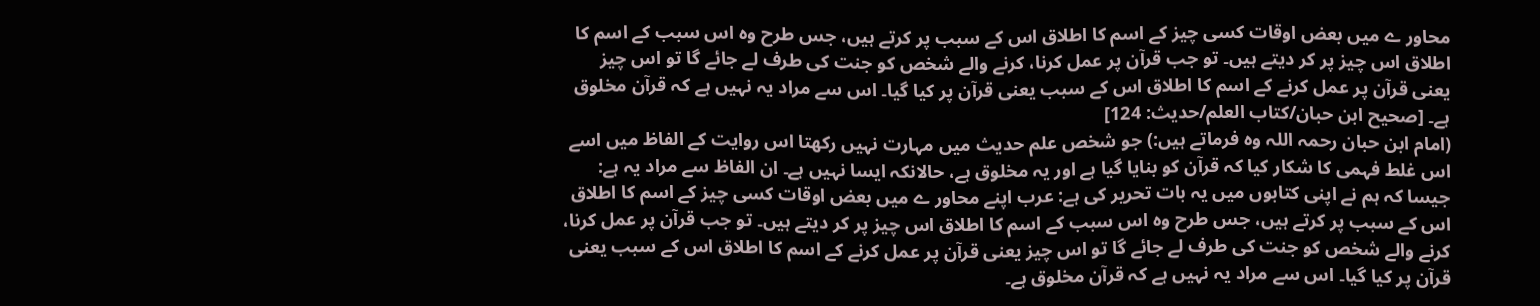محاور ے میں بعض اوقات کسی چیز کے اسم کا اطلاق اس کے سبب پر کرتے ہیں، جس طرح وہ اس سبب کے اسم کا اطلاق اس چیز پر کر دیتے ہیں۔ تو جب قرآن پر عمل کرنا، کرنے والے شخص کو جنت کی طرف لے جائے گا تو اس چیز یعنی قرآن پر عمل کرنے کے اسم کا اطلاق اس کے سبب یعنی قرآن پر کیا گیا۔ اس سے مراد یہ نہیں ہے کہ قرآن مخلوق ہے۔ [صحیح ابن حبان/كتاب العلم/حدیث: 124]
(امام ابن حبان رحمہ اللہ وہ فرماتے ہیں:) جو شخص علم حدیث میں مہارت نہیں رکھتا اس روایت کے الفاظ میں اسے اس غلط فہمی کا شکار کیا کہ قرآن کو بنایا گیا ہے اور یہ مخلوق ہے، حالانکہ ایسا نہیں ہے۔ ان الفاظ سے مراد یہ ہے: جیسا کہ ہم نے اپنی کتابوں میں یہ بات تحریر کی ہے: عرب اپنے محاور ے میں بعض اوقات کسی چیز کے اسم کا اطلاق اس کے سبب پر کرتے ہیں، جس طرح وہ اس سبب کے اسم کا اطلاق اس چیز پر کر دیتے ہیں۔ تو جب قرآن پر عمل کرنا، کرنے والے شخص کو جنت کی طرف لے جائے گا تو اس چیز یعنی قرآن پر عمل کرنے کے اسم کا اطلاق اس کے سبب یعنی قرآن پر کیا گیا۔ اس سے مراد یہ نہیں ہے کہ قرآن مخلوق ہے۔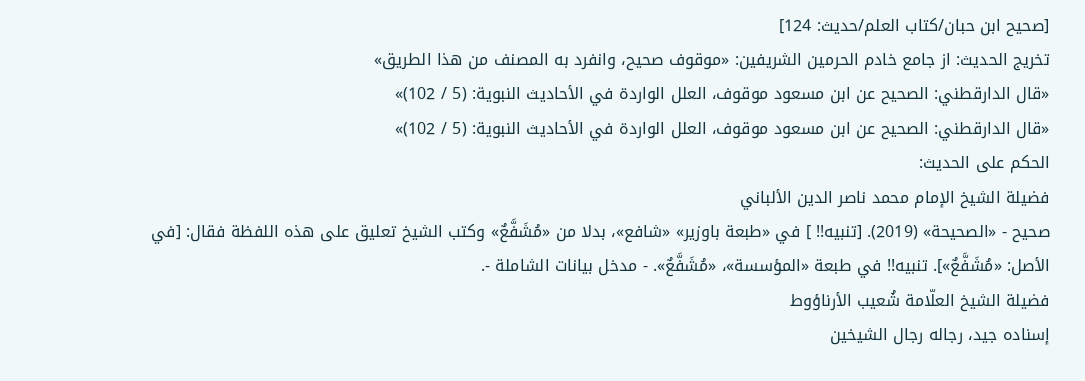[صحیح ابن حبان/كتاب العلم/حدیث: 124]
تخریج الحدیث: از جامع خادم الحرمين الشريفين: «موقوف صحيح، وانفرد به المصنف من هذا الطريق»
«قال الدارقطني: الصحيح عن ابن مسعود موقوف، العلل الواردة في الأحاديث النبوية: (5 / 102)»
«قال الدارقطني: الصحيح عن ابن مسعود موقوف، العلل الواردة في الأحاديث النبوية: (5 / 102)»
الحكم على الحديث:
فضيلة الشيخ الإمام محمد ناصر الدين الألباني
صحيح - «الصحيحة» (2019). [تنبيه!! ] في «طبعة باوزير» «شافع»، بدلا من «مُشَفَّعٌ» وكتب الشيخ تعليق على هذه اللفظة فقال: [في الأصل: «مُشَفَّعٌ»]. تنبيه!! في طبعة «المؤسسة»، «مُشَفَّعٌ». - مدخل بيانات الشاملة -.
فضيلة الشيخ العلّامة شُعيب الأرناؤوط
إسناده جيد، رجاله رجال الشيخين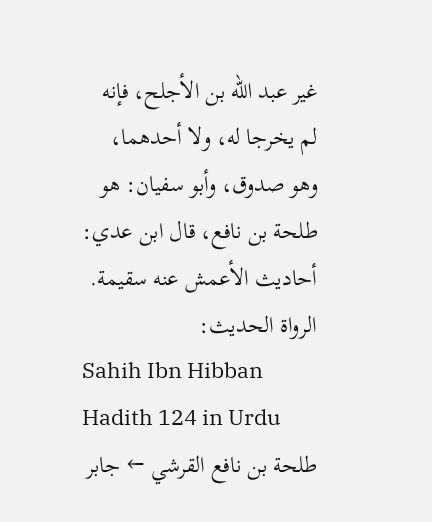غير عبد الله بن الأجلح، فإنه لم يخرجا له، ولا أحدهما، وهو صدوق، وأبو سفيان: هو طلحة بن نافع، قال ابن عدي: أحاديث الأعمش عنه سقيمة.
الرواة الحديث:
Sahih Ibn Hibban Hadith 124 in Urdu
طلحة بن نافع القرشي ← جابر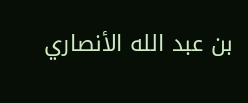بن عبد الله الأنصاري